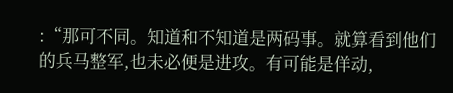:“那可不同。知道和不知道是两码事。就算看到他们的兵马整军,也未必便是进攻。有可能是佯动,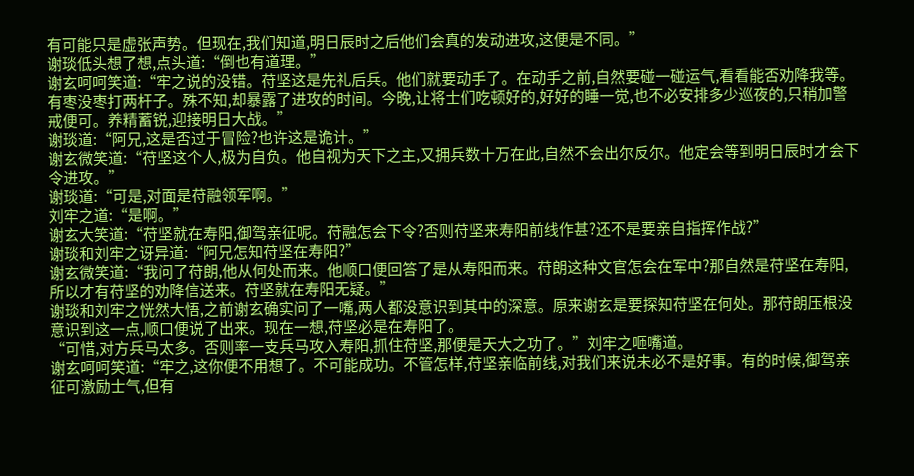有可能只是虚张声势。但现在,我们知道,明日辰时之后他们会真的发动进攻,这便是不同。”
谢琰低头想了想,点头道:“倒也有道理。”
谢玄呵呵笑道:“牢之说的没错。苻坚这是先礼后兵。他们就要动手了。在动手之前,自然要碰一碰运气,看看能否劝降我等。有枣没枣打两杆子。殊不知,却暴露了进攻的时间。今晚,让将士们吃顿好的,好好的睡一觉,也不必安排多少巡夜的,只稍加警戒便可。养精蓄锐,迎接明日大战。”
谢琰道:“阿兄,这是否过于冒险?也许这是诡计。”
谢玄微笑道:“苻坚这个人,极为自负。他自视为天下之主,又拥兵数十万在此,自然不会出尔反尔。他定会等到明日辰时才会下令进攻。”
谢琰道:“可是,对面是苻融领军啊。”
刘牢之道:“是啊。”
谢玄大笑道:“苻坚就在寿阳,御驾亲征呢。苻融怎会下令?否则苻坚来寿阳前线作甚?还不是要亲自指挥作战?”
谢琰和刘牢之讶异道:“阿兄怎知苻坚在寿阳?”
谢玄微笑道:“我问了苻朗,他从何处而来。他顺口便回答了是从寿阳而来。苻朗这种文官怎会在军中?那自然是苻坚在寿阳,所以才有苻坚的劝降信送来。苻坚就在寿阳无疑。”
谢琰和刘牢之恍然大悟,之前谢玄确实问了一嘴,两人都没意识到其中的深意。原来谢玄是要探知苻坚在何处。那苻朗压根没意识到这一点,顺口便说了出来。现在一想,苻坚必是在寿阳了。
“可惜,对方兵马太多。否则率一支兵马攻入寿阳,抓住苻坚,那便是天大之功了。”刘牢之咂嘴道。
谢玄呵呵笑道:“牢之,这你便不用想了。不可能成功。不管怎样,苻坚亲临前线,对我们来说未必不是好事。有的时候,御驾亲征可激励士气,但有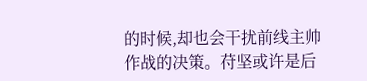的时候,却也会干扰前线主帅作战的决策。苻坚或许是后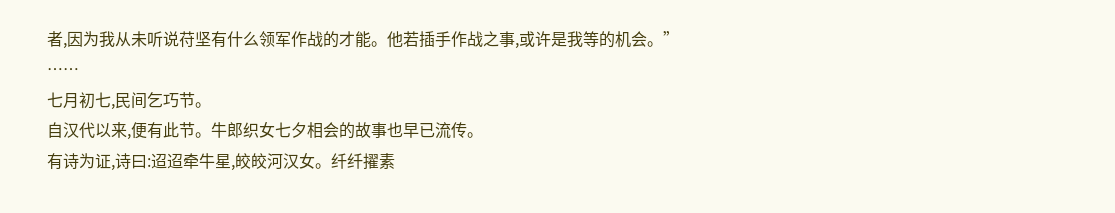者,因为我从未听说苻坚有什么领军作战的才能。他若插手作战之事,或许是我等的机会。”
……
七月初七,民间乞巧节。
自汉代以来,便有此节。牛郎织女七夕相会的故事也早已流传。
有诗为证,诗曰:迢迢牵牛星,皎皎河汉女。纤纤擢素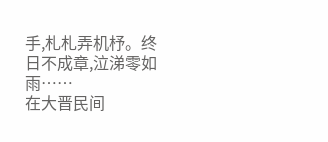手,札札弄机杼。终日不成章,泣涕零如雨……
在大晋民间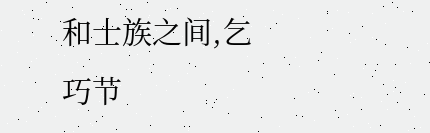和士族之间,乞巧节